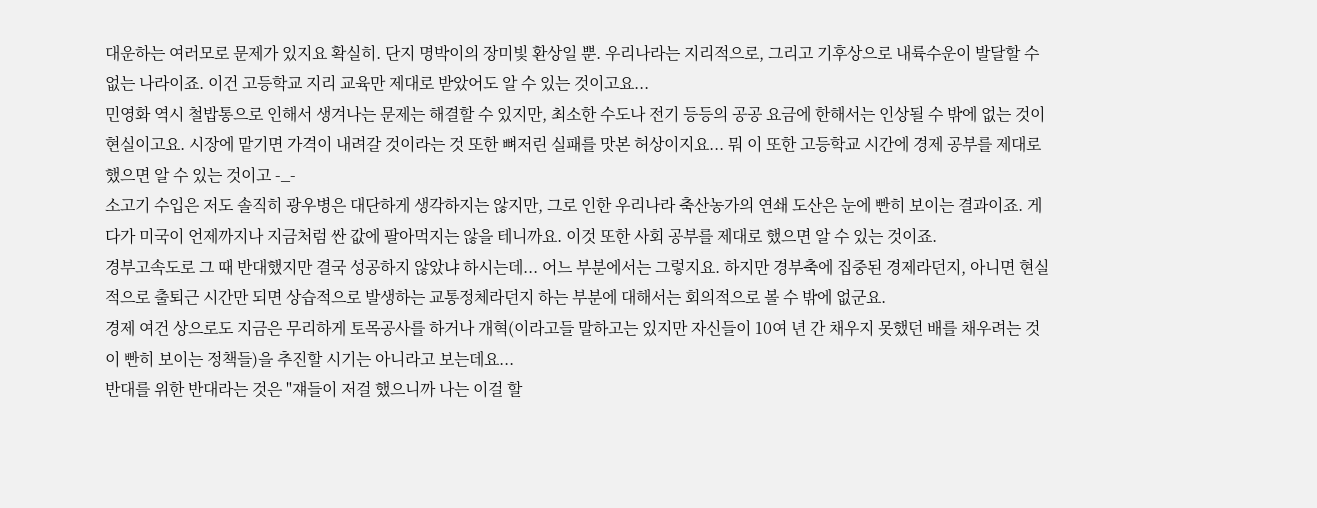대운하는 여러모로 문제가 있지요 확실히. 단지 명박이의 장미빛 환상일 뿐. 우리나라는 지리적으로, 그리고 기후상으로 내륙수운이 발달할 수 없는 나라이죠. 이건 고등학교 지리 교육만 제대로 받았어도 알 수 있는 것이고요...
민영화 역시 철밥통으로 인해서 생겨나는 문제는 해결할 수 있지만, 최소한 수도나 전기 등등의 공공 요금에 한해서는 인상될 수 밖에 없는 것이 현실이고요. 시장에 맡기면 가격이 내려갈 것이라는 것 또한 뼈저린 실패를 맛본 허상이지요... 뭐 이 또한 고등학교 시간에 경제 공부를 제대로 했으면 알 수 있는 것이고 -_-
소고기 수입은 저도 솔직히 광우병은 대단하게 생각하지는 않지만, 그로 인한 우리나라 축산농가의 연쇄 도산은 눈에 빤히 보이는 결과이죠. 게다가 미국이 언제까지나 지금처럼 싼 값에 팔아먹지는 않을 테니까요. 이것 또한 사회 공부를 제대로 했으면 알 수 있는 것이죠.
경부고속도로 그 때 반대했지만 결국 성공하지 않았냐 하시는데... 어느 부분에서는 그렇지요. 하지만 경부축에 집중된 경제라던지, 아니면 현실적으로 출퇴근 시간만 되면 상습적으로 발생하는 교통정체라던지 하는 부분에 대해서는 회의적으로 볼 수 밖에 없군요.
경제 여건 상으로도 지금은 무리하게 토목공사를 하거나 개혁(이라고들 말하고는 있지만 자신들이 10여 년 간 채우지 못했던 배를 채우려는 것이 빤히 보이는 정책들)을 추진할 시기는 아니라고 보는데요...
반대를 위한 반대라는 것은 "쟤들이 저걸 했으니까 나는 이걸 할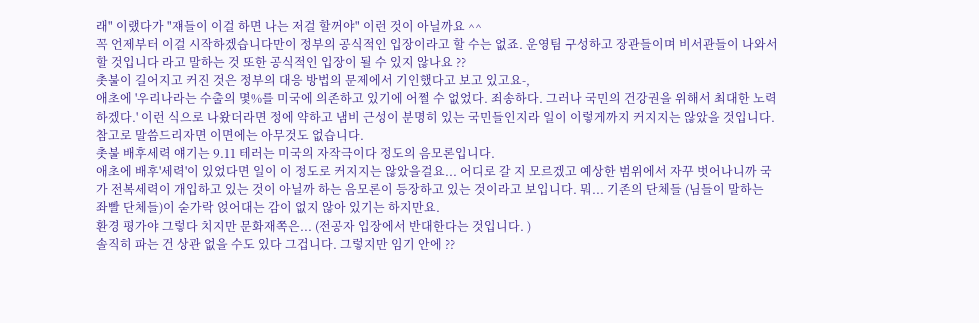래" 이랬다가 "쟤들이 이걸 하면 나는 저걸 할꺼야" 이런 것이 아닐까요 ^^
꼭 언제부터 이걸 시작하겠습니다만이 정부의 공식적인 입장이라고 할 수는 없죠. 운영팀 구성하고 장관들이며 비서관들이 나와서 할 것입니다 라고 말하는 것 또한 공식적인 입장이 될 수 있지 않나요 ??
촛불이 길어지고 커진 것은 정부의 대응 방법의 문제에서 기인했다고 보고 있고요-,
애초에 '우리나라는 수출의 몇%를 미국에 의존하고 있기에 어쩔 수 없었다. 죄송하다. 그러나 국민의 건강권을 위해서 최대한 노력하겠다.' 이런 식으로 나왔더라면 정에 약하고 냄비 근성이 분명히 있는 국민들인지라 일이 이렇게까지 커지지는 않았을 것입니다.
참고로 말씀드리자면 이면에는 아무것도 없습니다.
촛불 배후세력 얘기는 9.11 테러는 미국의 자작극이다 정도의 음모론입니다.
애초에 배후'세력'이 있었다면 일이 이 정도로 커지지는 않았을걸요... 어디로 갈 지 모르겠고 예상한 범위에서 자꾸 벗어나니까 국가 전복세력이 개입하고 있는 것이 아닐까 하는 음모론이 등장하고 있는 것이라고 보입니다. 뭐... 기존의 단체들 (님들이 말하는 좌빨 단체들)이 숟가락 얹어대는 감이 없지 않아 있기는 하지만요.
환경 평가야 그렇다 치지만 문화재쪽은... (전공자 입장에서 반대한다는 것입니다. )
솔직히 파는 건 상관 없을 수도 있다 그겁니다. 그렇지만 임기 안에 ??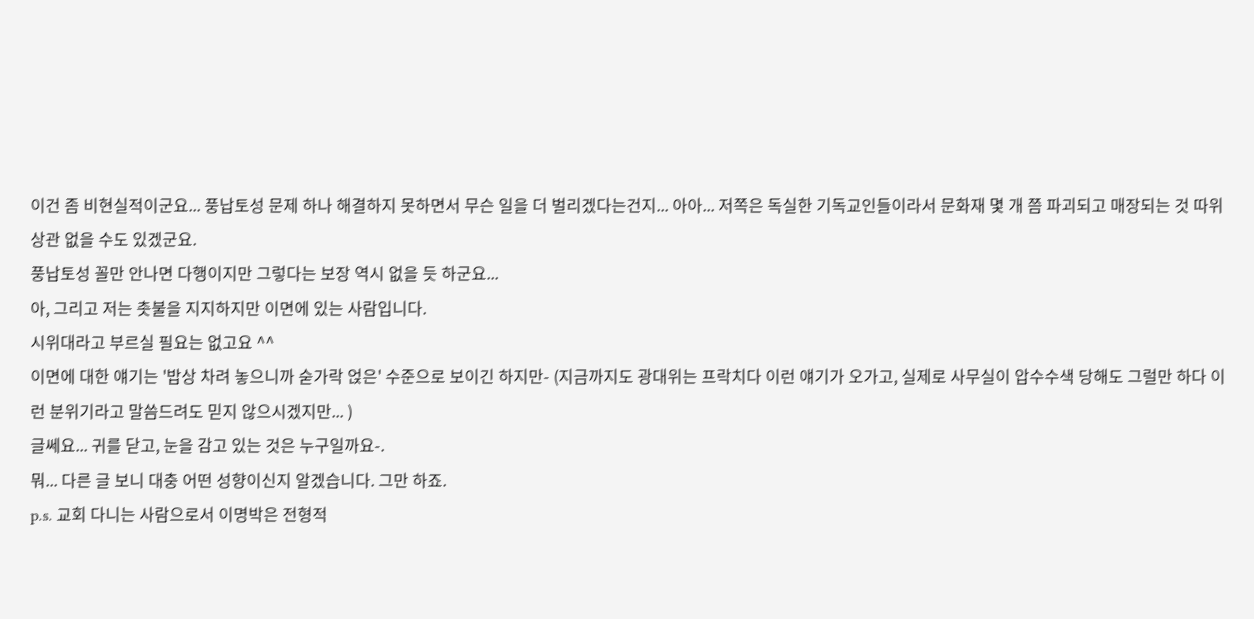이건 좀 비현실적이군요... 풍납토성 문제 하나 해결하지 못하면서 무슨 일을 더 벌리겠다는건지... 아아... 저쪽은 독실한 기독교인들이라서 문화재 몇 개 쯤 파괴되고 매장되는 것 따위 상관 없을 수도 있겠군요.
풍납토성 꼴만 안나면 다행이지만 그렇다는 보장 역시 없을 듯 하군요...
아, 그리고 저는 촛불을 지지하지만 이면에 있는 사람입니다.
시위대라고 부르실 필요는 없고요 ^^
이면에 대한 얘기는 '밥상 차려 놓으니까 숟가락 얹은' 수준으로 보이긴 하지만- (지금까지도 광대위는 프락치다 이런 얘기가 오가고, 실제로 사무실이 압수수색 당해도 그럴만 하다 이런 분위기라고 말씀드려도 믿지 않으시겠지만... )
글쎄요... 귀를 닫고, 눈을 감고 있는 것은 누구일까요-.
뭐... 다른 글 보니 대충 어떤 성향이신지 알겠습니다. 그만 하죠.
p.s. 교회 다니는 사람으로서 이명박은 전형적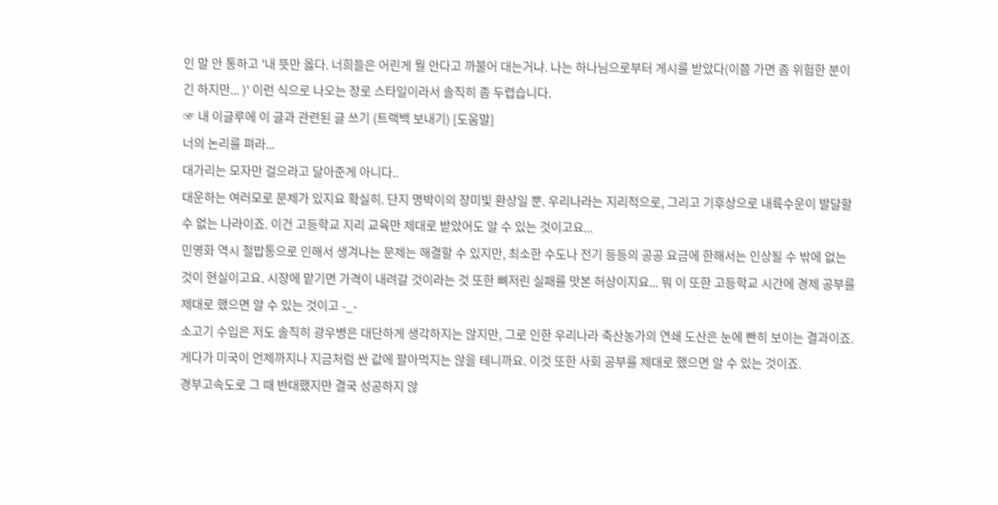인 말 안 통하고 '내 뜻만 옳다. 너희들은 어린게 뭘 안다고 까불어 대는거냐. 나는 하나님으로부터 게시를 받았다(이쯤 가면 좀 위험한 분이긴 하지만... )' 이런 식으로 나오는 장로 스타일이라서 솔직히 좀 두렵습니다.
☞ 내 이글루에 이 글과 관련된 글 쓰기 (트랙백 보내기) [도움말]
너의 논리를 펴라...
대가리는 모자만 걸으라고 달아준게 아니다..
대운하는 여러모로 문제가 있지요 확실히. 단지 명박이의 장미빛 환상일 뿐. 우리나라는 지리적으로, 그리고 기후상으로 내륙수운이 발달할 수 없는 나라이죠. 이건 고등학교 지리 교육만 제대로 받았어도 알 수 있는 것이고요...
민영화 역시 철밥통으로 인해서 생겨나는 문제는 해결할 수 있지만, 최소한 수도나 전기 등등의 공공 요금에 한해서는 인상될 수 밖에 없는 것이 현실이고요. 시장에 맡기면 가격이 내려갈 것이라는 것 또한 뼈저린 실패를 맛본 허상이지요... 뭐 이 또한 고등학교 시간에 경제 공부를 제대로 했으면 알 수 있는 것이고 -_-
소고기 수입은 저도 솔직히 광우병은 대단하게 생각하지는 않지만, 그로 인한 우리나라 축산농가의 연쇄 도산은 눈에 빤히 보이는 결과이죠. 게다가 미국이 언제까지나 지금처럼 싼 값에 팔아먹지는 않을 테니까요. 이것 또한 사회 공부를 제대로 했으면 알 수 있는 것이죠.
경부고속도로 그 때 반대했지만 결국 성공하지 않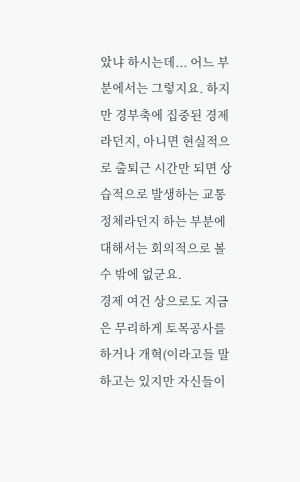았냐 하시는데... 어느 부분에서는 그렇지요. 하지만 경부축에 집중된 경제라던지, 아니면 현실적으로 출퇴근 시간만 되면 상습적으로 발생하는 교통정체라던지 하는 부분에 대해서는 회의적으로 볼 수 밖에 없군요.
경제 여건 상으로도 지금은 무리하게 토목공사를 하거나 개혁(이라고들 말하고는 있지만 자신들이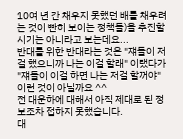10여 년 간 채우지 못했던 배를 채우려는 것이 빤히 보이는 정책들)을 추진할 시기는 아니라고 보는데요...
반대를 위한 반대라는 것은 "쟤들이 저걸 했으니까 나는 이걸 할래" 이랬다가 "쟤들이 이걸 하면 나는 저걸 할꺼야" 이런 것이 아닐까요 ^^
전 대운하에 대해서 아직 제대로 된 정보조차 접하지 못했습니다.
대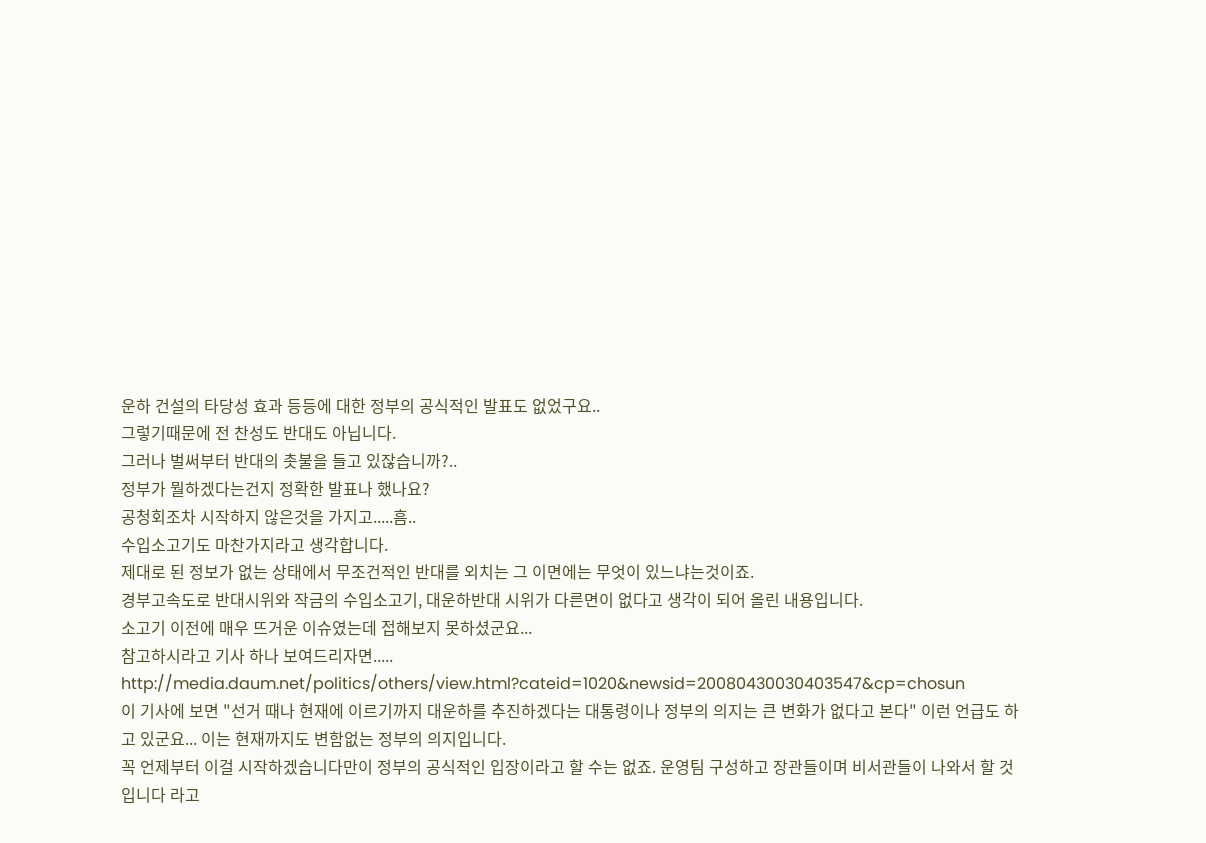운하 건설의 타당성 효과 등등에 대한 정부의 공식적인 발표도 없었구요..
그렇기때문에 전 찬성도 반대도 아닙니다.
그러나 벌써부터 반대의 촛불을 들고 있잖습니까?..
정부가 뭘하겠다는건지 정확한 발표나 했나요?
공청회조차 시작하지 않은것을 가지고.....흠..
수입소고기도 마찬가지라고 생각합니다.
제대로 된 정보가 없는 상태에서 무조건적인 반대를 외치는 그 이면에는 무엇이 있느냐는것이죠.
경부고속도로 반대시위와 작금의 수입소고기, 대운하반대 시위가 다른면이 없다고 생각이 되어 올린 내용입니다.
소고기 이전에 매우 뜨거운 이슈였는데 접해보지 못하셨군요...
참고하시라고 기사 하나 보여드리자면.....
http://media.daum.net/politics/others/view.html?cateid=1020&newsid=20080430030403547&cp=chosun
이 기사에 보면 "선거 때나 현재에 이르기까지 대운하를 추진하겠다는 대통령이나 정부의 의지는 큰 변화가 없다고 본다" 이런 언급도 하고 있군요... 이는 현재까지도 변함없는 정부의 의지입니다.
꼭 언제부터 이걸 시작하겠습니다만이 정부의 공식적인 입장이라고 할 수는 없죠. 운영팀 구성하고 장관들이며 비서관들이 나와서 할 것입니다 라고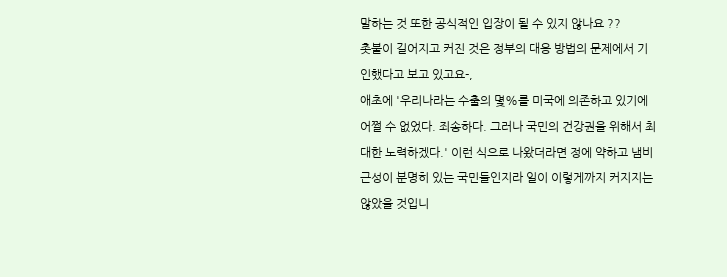말하는 것 또한 공식적인 입장이 될 수 있지 않나요 ??
촛불이 길어지고 커진 것은 정부의 대응 방법의 문제에서 기인했다고 보고 있고요-,
애초에 '우리나라는 수출의 몇%를 미국에 의존하고 있기에 어쩔 수 없었다. 죄송하다. 그러나 국민의 건강권을 위해서 최대한 노력하겠다.' 이런 식으로 나왔더라면 정에 약하고 냄비 근성이 분명히 있는 국민들인지라 일이 이렇게까지 커지지는 않았을 것입니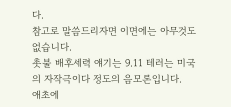다.
참고로 말씀드리자면 이면에는 아무것도 없습니다.
촛불 배후세력 얘기는 9.11 테러는 미국의 자작극이다 정도의 음모론입니다.
애초에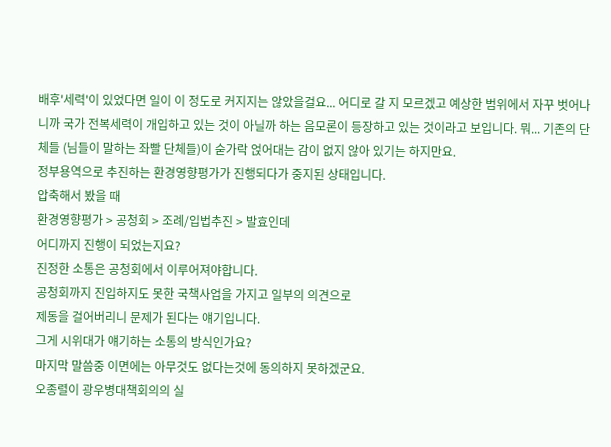배후'세력'이 있었다면 일이 이 정도로 커지지는 않았을걸요... 어디로 갈 지 모르겠고 예상한 범위에서 자꾸 벗어나니까 국가 전복세력이 개입하고 있는 것이 아닐까 하는 음모론이 등장하고 있는 것이라고 보입니다. 뭐... 기존의 단체들 (님들이 말하는 좌빨 단체들)이 숟가락 얹어대는 감이 없지 않아 있기는 하지만요.
정부용역으로 추진하는 환경영향평가가 진행되다가 중지된 상태입니다.
압축해서 봤을 때
환경영향평가 > 공청회 > 조례/입법추진 > 발효인데
어디까지 진행이 되었는지요?
진정한 소통은 공청회에서 이루어져야합니다.
공청회까지 진입하지도 못한 국책사업을 가지고 일부의 의견으로
제동을 걸어버리니 문제가 된다는 얘기입니다.
그게 시위대가 얘기하는 소통의 방식인가요?
마지막 말씀중 이면에는 아무것도 없다는것에 동의하지 못하겠군요.
오종렬이 광우병대책회의의 실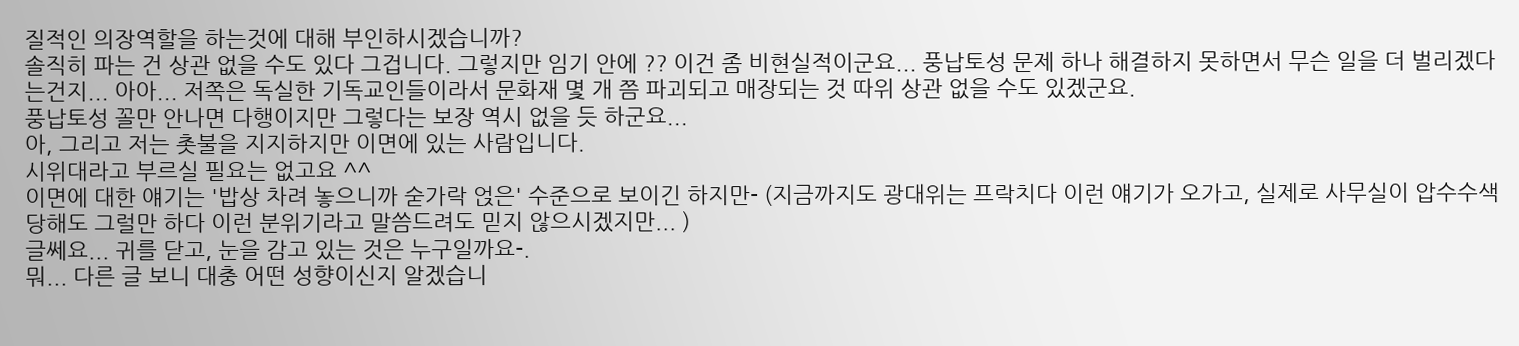질적인 의장역할을 하는것에 대해 부인하시겠습니까?
솔직히 파는 건 상관 없을 수도 있다 그겁니다. 그렇지만 임기 안에 ?? 이건 좀 비현실적이군요... 풍납토성 문제 하나 해결하지 못하면서 무슨 일을 더 벌리겠다는건지... 아아... 저쪽은 독실한 기독교인들이라서 문화재 몇 개 쯤 파괴되고 매장되는 것 따위 상관 없을 수도 있겠군요.
풍납토성 꼴만 안나면 다행이지만 그렇다는 보장 역시 없을 듯 하군요...
아, 그리고 저는 촛불을 지지하지만 이면에 있는 사람입니다.
시위대라고 부르실 필요는 없고요 ^^
이면에 대한 얘기는 '밥상 차려 놓으니까 숟가락 얹은' 수준으로 보이긴 하지만- (지금까지도 광대위는 프락치다 이런 얘기가 오가고, 실제로 사무실이 압수수색 당해도 그럴만 하다 이런 분위기라고 말씀드려도 믿지 않으시겠지만... )
글쎄요... 귀를 닫고, 눈을 감고 있는 것은 누구일까요-.
뭐... 다른 글 보니 대충 어떤 성향이신지 알겠습니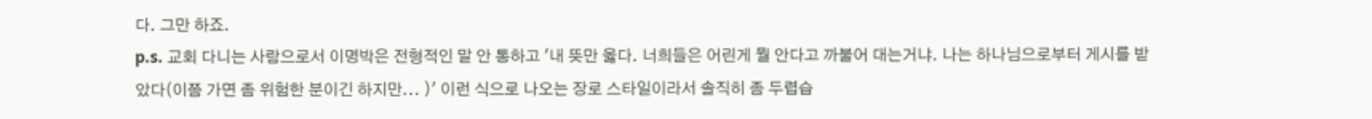다. 그만 하죠.
p.s. 교회 다니는 사람으로서 이명박은 전형적인 말 안 통하고 '내 뜻만 옳다. 너희들은 어린게 뭘 안다고 까불어 대는거냐. 나는 하나님으로부터 게시를 받았다(이쯤 가면 좀 위험한 분이긴 하지만... )' 이런 식으로 나오는 장로 스타일이라서 솔직히 좀 두렵습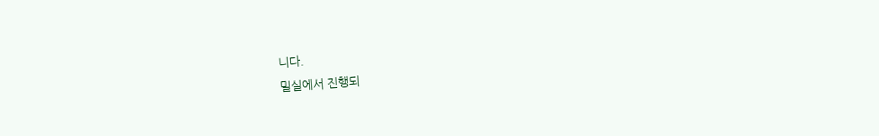니다.
밀실에서 진행되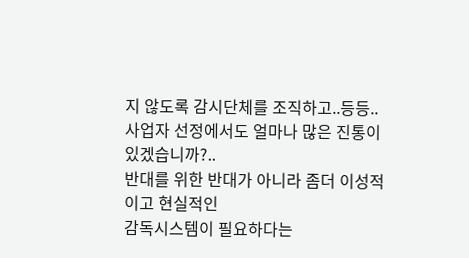지 않도록 감시단체를 조직하고..등등..
사업자 선정에서도 얼마나 많은 진통이 있겠습니까?..
반대를 위한 반대가 아니라 좀더 이성적이고 현실적인
감독시스템이 필요하다는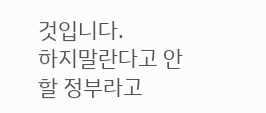것입니다.
하지말란다고 안할 정부라고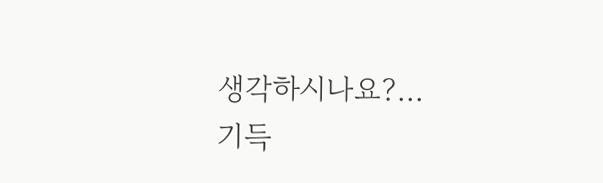생각하시나요?...
기득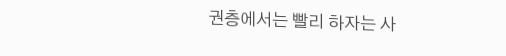권층에서는 빨리 하자는 사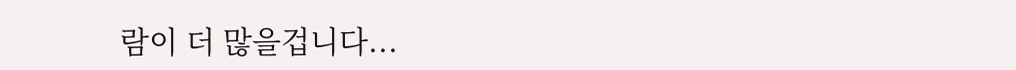람이 더 많을겁니다...